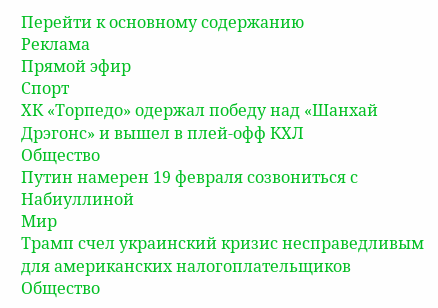Перейти к основному содержанию
Реклама
Прямой эфир
Спорт
ХК «Торпедо» одержал победу над «Шанхай Дрэгонс» и вышел в плей-офф КХЛ
Общество
Путин намерен 19 февраля созвониться с Набиуллиной
Мир
Трамп счел украинский кризис несправедливым для американских налогоплательщиков
Общество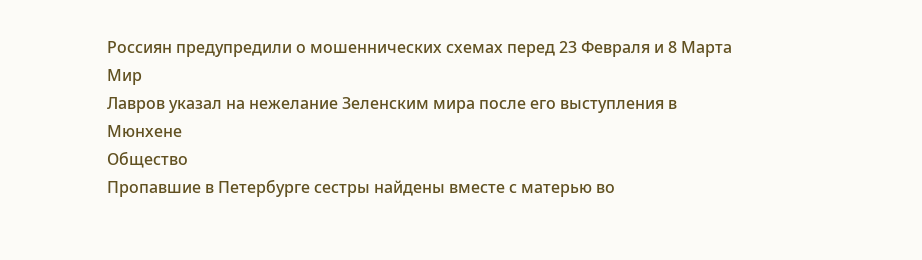Россиян предупредили о мошеннических схемах перед 23 Февраля и 8 Марта
Мир
Лавров указал на нежелание Зеленским мира после его выступления в Мюнхене
Общество
Пропавшие в Петербурге сестры найдены вместе с матерью во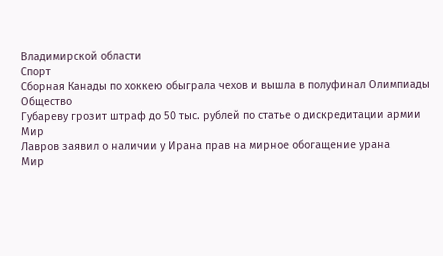Владимирской области
Спорт
Сборная Канады по хоккею обыграла чехов и вышла в полуфинал Олимпиады
Общество
Губареву грозит штраф до 50 тыс. рублей по статье о дискредитации армии
Мир
Лавров заявил о наличии у Ирана прав на мирное обогащение урана
Мир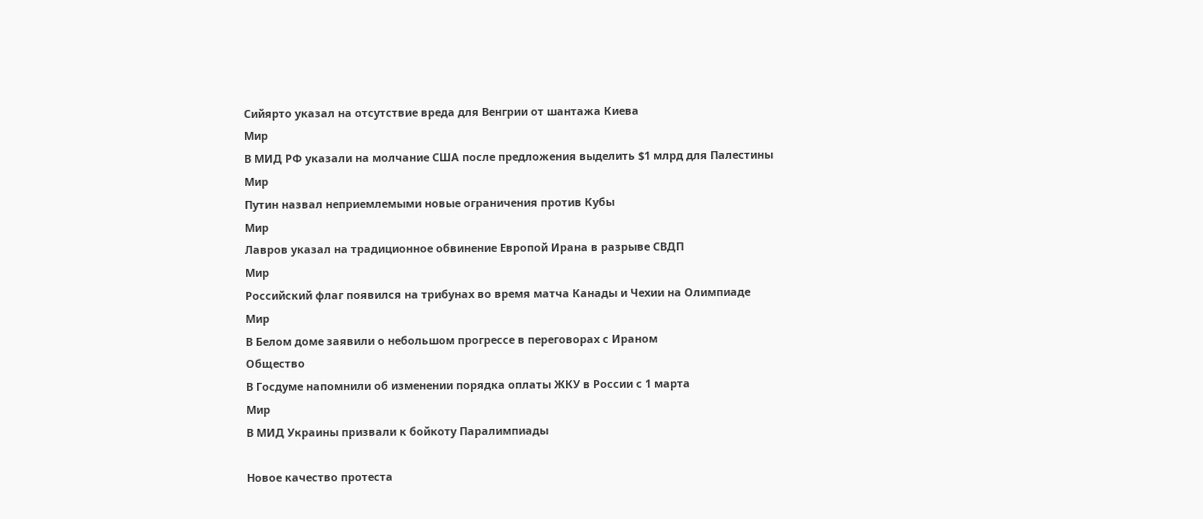Сийярто указал на отсутствие вреда для Венгрии от шантажа Киева
Мир
В МИД РФ указали на молчание США после предложения выделить $1 млрд для Палестины
Мир
Путин назвал неприемлемыми новые ограничения против Кубы
Мир
Лавров указал на традиционное обвинение Европой Ирана в разрыве СВДП
Мир
Российский флаг появился на трибунах во время матча Канады и Чехии на Олимпиаде
Мир
В Белом доме заявили о небольшом прогрессе в переговорах с Ираном
Общество
В Госдуме напомнили об изменении порядка оплаты ЖКУ в России с 1 марта
Мир
В МИД Украины призвали к бойкоту Паралимпиады

Новое качество протеста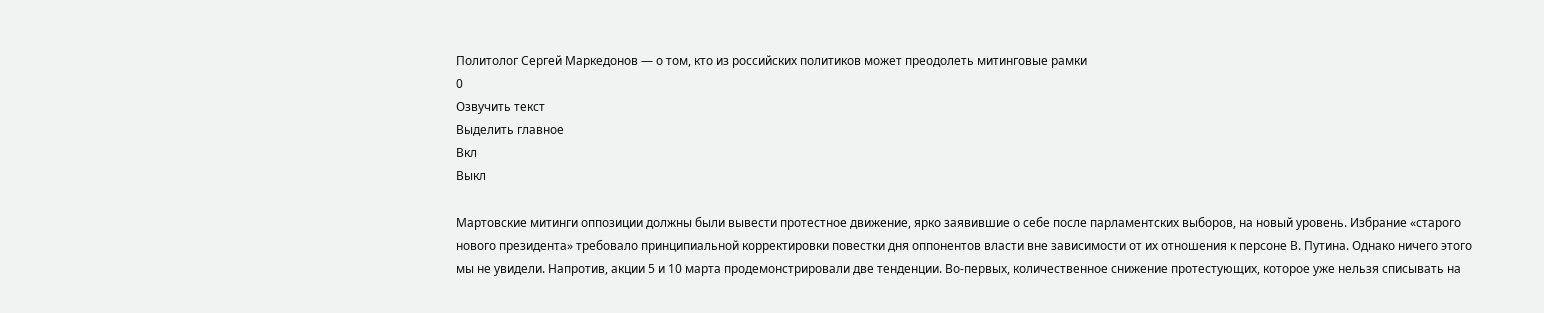Политолог Сергей Маркедонов — о том, кто из российских политиков может преодолеть митинговые рамки
0
Озвучить текст
Выделить главное
Вкл
Выкл

Мартовские митинги оппозиции должны были вывести протестное движение, ярко заявившие о себе после парламентских выборов, на новый уровень. Избрание «старого нового президента» требовало принципиальной корректировки повестки дня оппонентов власти вне зависимости от их отношения к персоне В. Путина. Однако ничего этого мы не увидели. Напротив, акции 5 и 10 марта продемонстрировали две тенденции. Во-первых, количественное снижение протестующих, которое уже нельзя списывать на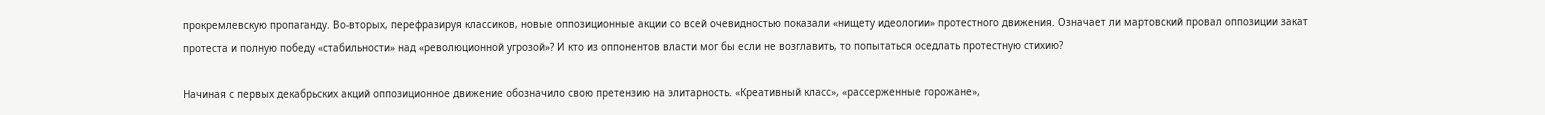прокремлевскую пропаганду. Во-вторых, перефразируя классиков, новые оппозиционные акции со всей очевидностью показали «нищету идеологии» протестного движения. Означает ли мартовский провал оппозиции закат протеста и полную победу «стабильности» над «революционной угрозой»? И кто из оппонентов власти мог бы если не возглавить, то попытаться оседлать протестную стихию?

Начиная с первых декабрьских акций оппозиционное движение обозначило свою претензию на элитарность. «Креативный класс», «рассерженные горожане»,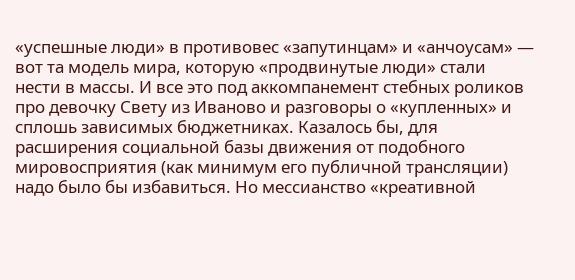«успешные люди» в противовес «запутинцам» и «анчоусам» — вот та модель мира, которую «продвинутые люди» стали нести в массы. И все это под аккомпанемент стебных роликов про девочку Свету из Иваново и разговоры о «купленных» и сплошь зависимых бюджетниках. Казалось бы, для расширения социальной базы движения от подобного мировосприятия (как минимум его публичной трансляции) надо было бы избавиться. Но мессианство «креативной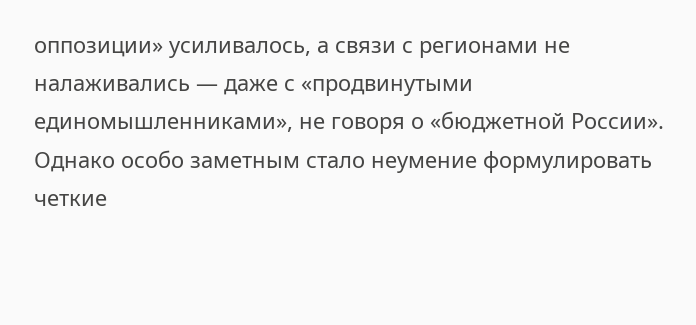оппозиции» усиливалось, а связи с регионами не налаживались — даже с «продвинутыми единомышленниками», не говоря о «бюджетной России». Однако особо заметным стало неумение формулировать четкие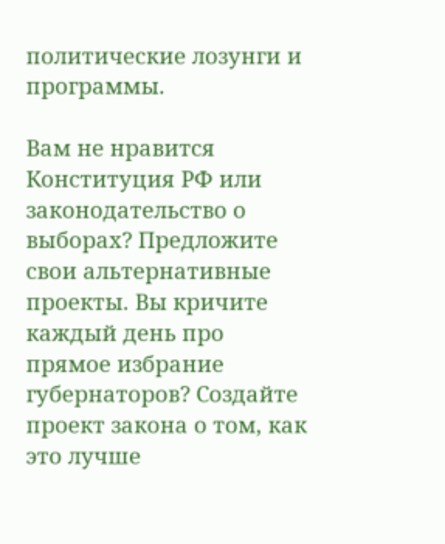политические лозунги и программы.

Вам не нравится Конституция РФ или законодательство о выборах? Предложите свои альтернативные проекты. Вы кричите каждый день про прямое избрание губернаторов? Создайте проект закона о том, как это лучше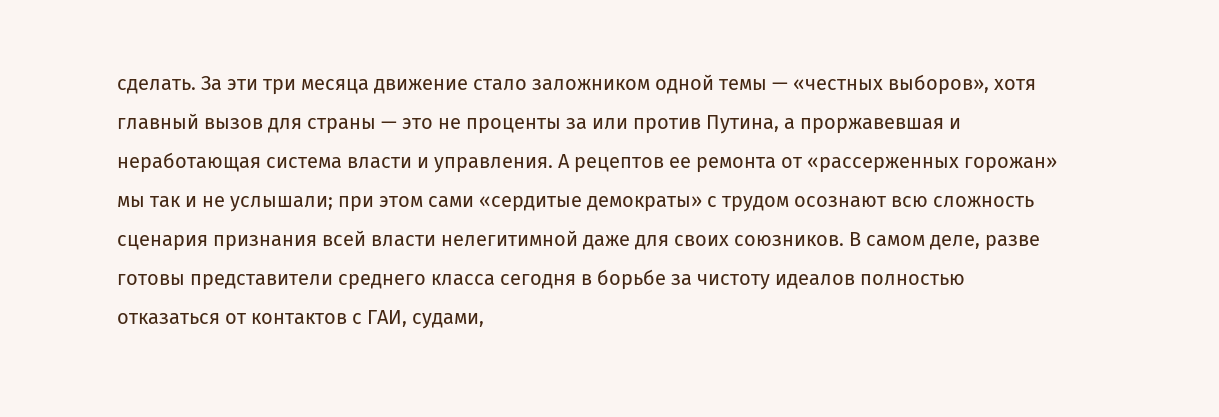сделать. За эти три месяца движение стало заложником одной темы — «честных выборов», хотя главный вызов для страны — это не проценты за или против Путина, а проржавевшая и неработающая система власти и управления. А рецептов ее ремонта от «рассерженных горожан» мы так и не услышали; при этом сами «сердитые демократы» с трудом осознают всю сложность сценария признания всей власти нелегитимной даже для своих союзников. В самом деле, разве готовы представители среднего класса сегодня в борьбе за чистоту идеалов полностью отказаться от контактов с ГАИ, судами,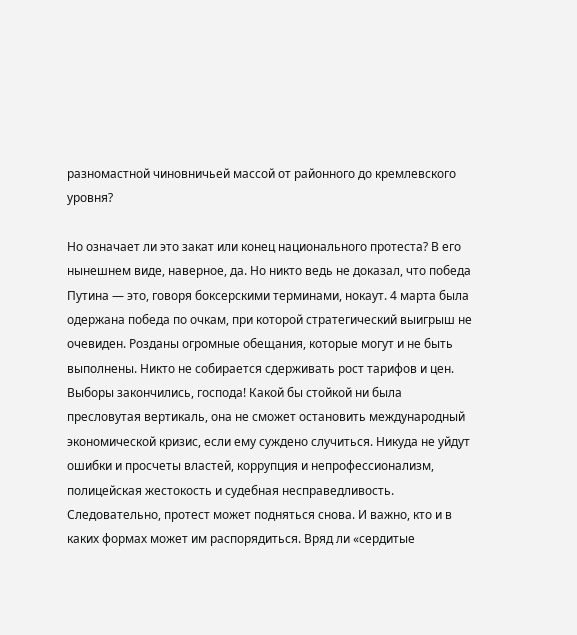разномастной чиновничьей массой от районного до кремлевского уровня?

Но означает ли это закат или конец национального протеста? В его нынешнем виде, наверное, да. Но никто ведь не доказал, что победа Путина — это, говоря боксерскими терминами, нокаут. 4 марта была одержана победа по очкам, при которой стратегический выигрыш не очевиден. Розданы огромные обещания, которые могут и не быть выполнены. Никто не собирается сдерживать рост тарифов и цен. Выборы закончились, господа! Какой бы стойкой ни была пресловутая вертикаль, она не сможет остановить международный экономической кризис, если ему суждено случиться. Никуда не уйдут ошибки и просчеты властей, коррупция и непрофессионализм, полицейская жестокость и судебная несправедливость. Следовательно, протест может подняться снова. И важно, кто и в каких формах может им распорядиться. Вряд ли «сердитые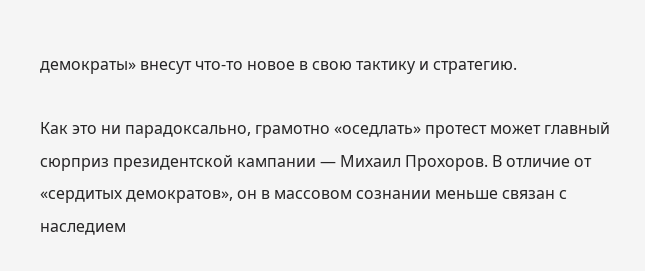демократы» внесут что-то новое в свою тактику и стратегию.

Как это ни парадоксально, грамотно «оседлать» протест может главный сюрприз президентской кампании — Михаил Прохоров. В отличие от «сердитых демократов», он в массовом сознании меньше связан с наследием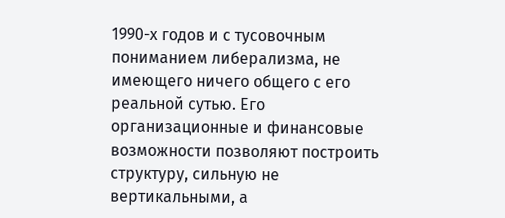1990-х годов и с тусовочным пониманием либерализма, не имеющего ничего общего с его реальной сутью. Его организационные и финансовые возможности позволяют построить структуру, сильную не вертикальными, а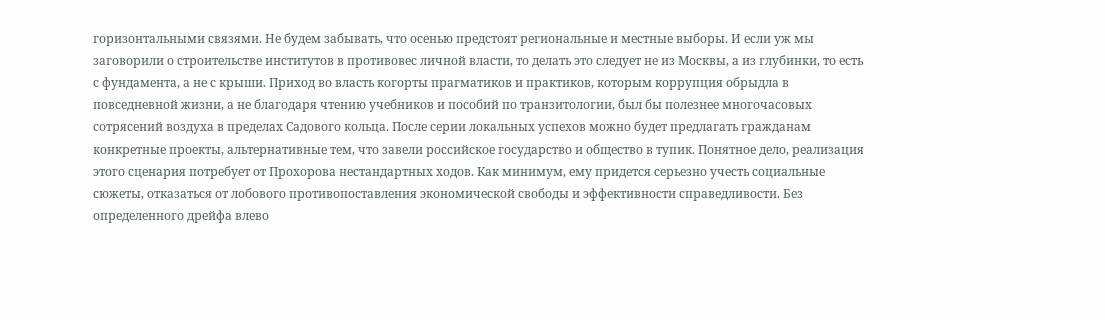горизонтальными связями. Не будем забывать, что осенью предстоят региональные и местные выборы. И если уж мы заговорили о строительстве институтов в противовес личной власти, то делать это следует не из Москвы, а из глубинки, то есть с фундамента, а не с крыши. Приход во власть когорты прагматиков и практиков, которым коррупция обрыдла в повседневной жизни, а не благодаря чтению учебников и пособий по транзитологии, был бы полезнее многочасовых сотрясений воздуха в пределах Садового кольца. После серии локальных успехов можно будет предлагать гражданам конкретные проекты, альтернативные тем, что завели российское государство и общество в тупик. Понятное дело, реализация этого сценария потребует от Прохорова нестандартных ходов. Как минимум, ему придется серьезно учесть социальные сюжеты, отказаться от лобового противопоставления экономической свободы и эффективности справедливости. Без определенного дрейфа влево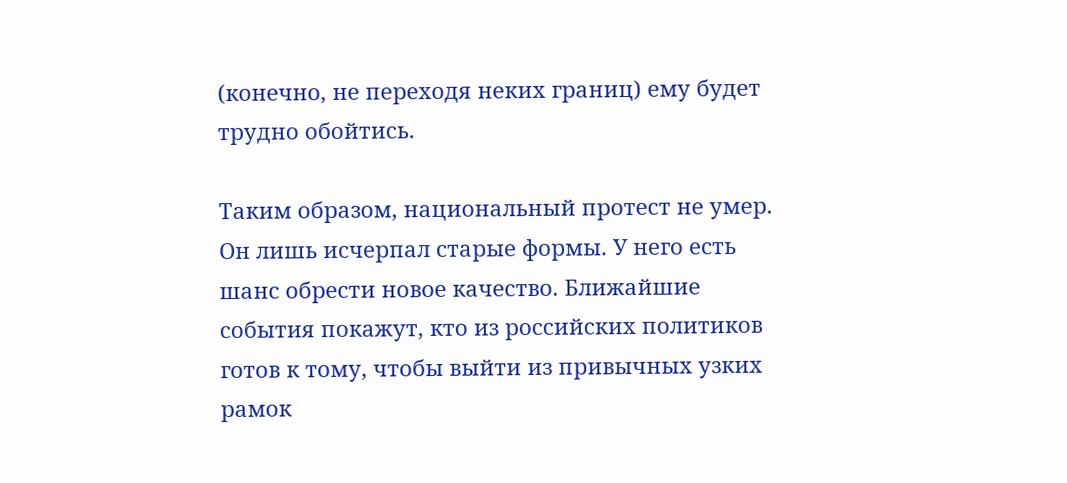(конечно, не переходя неких границ) ему будет трудно обойтись.

Таким образом, национальный протест не умер. Он лишь исчерпал старые формы. У него есть шанс обрести новое качество. Ближайшие события покажут, кто из российских политиков готов к тому, чтобы выйти из привычных узких рамок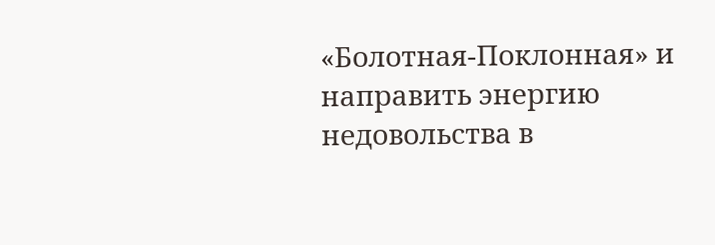«Болотная-Поклонная» и направить энергию недовольства в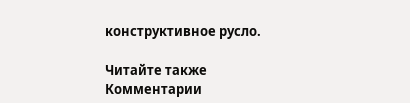конструктивное русло.

Читайте также
Комментарии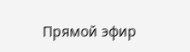Прямой эфир